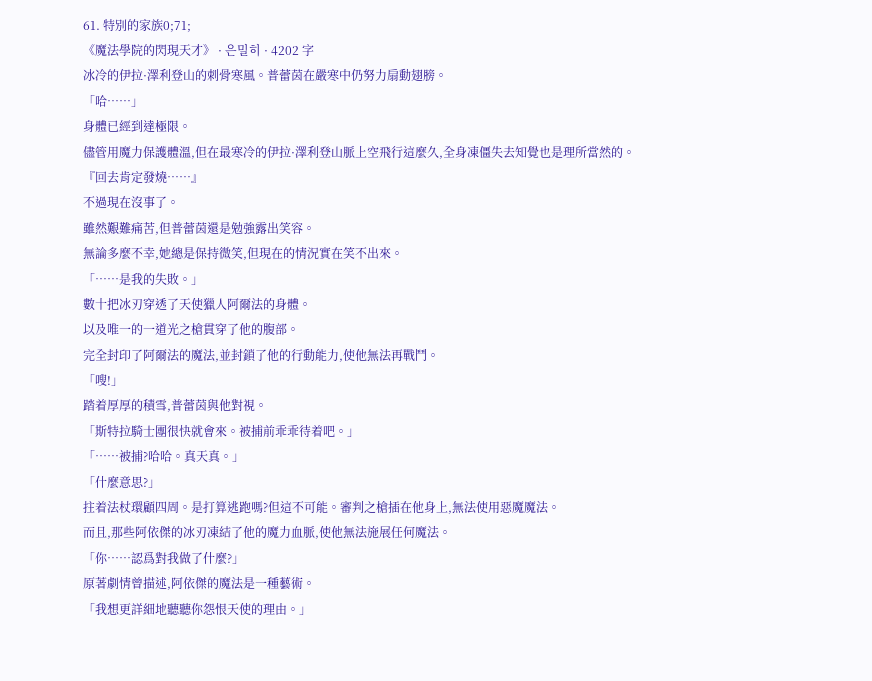61. 特別的家族0;71;
《魔法學院的閃現天才》 · 은밀히 · 4202 字
冰冷的伊拉·澤利登山的刺骨寒風。普蕾茵在嚴寒中仍努力扇動翅膀。
「哈……」
身體已經到達極限。
儘管用魔力保護體溫,但在最寒冷的伊拉·澤利登山脈上空飛行這麼久,全身凍僵失去知覺也是理所當然的。
『回去肯定發燒……』
不過現在沒事了。
雖然艱難痛苦,但普蕾茵還是勉強露出笑容。
無論多麼不幸,她總是保持微笑,但現在的情況實在笑不出來。
「……是我的失敗。」
數十把冰刃穿透了天使獵人阿爾法的身體。
以及唯一的一道光之槍貫穿了他的腹部。
完全封印了阿爾法的魔法,並封鎖了他的行動能力,使他無法再戰鬥。
「嗖!」
踏着厚厚的積雪,普蕾茵與他對視。
「斯特拉騎士團很快就會來。被捕前乖乖待着吧。」
「……被捕?哈哈。真天真。」
「什麼意思?」
拄着法杖環顧四周。是打算逃跑嗎?但這不可能。審判之槍插在他身上,無法使用惡魔魔法。
而且,那些阿依傑的冰刃凍結了他的魔力血脈,使他無法施展任何魔法。
「你……認爲對我做了什麼?」
原著劇情曾描述,阿依傑的魔法是一種藝術。
「我想更詳細地聽聽你怨恨天使的理由。」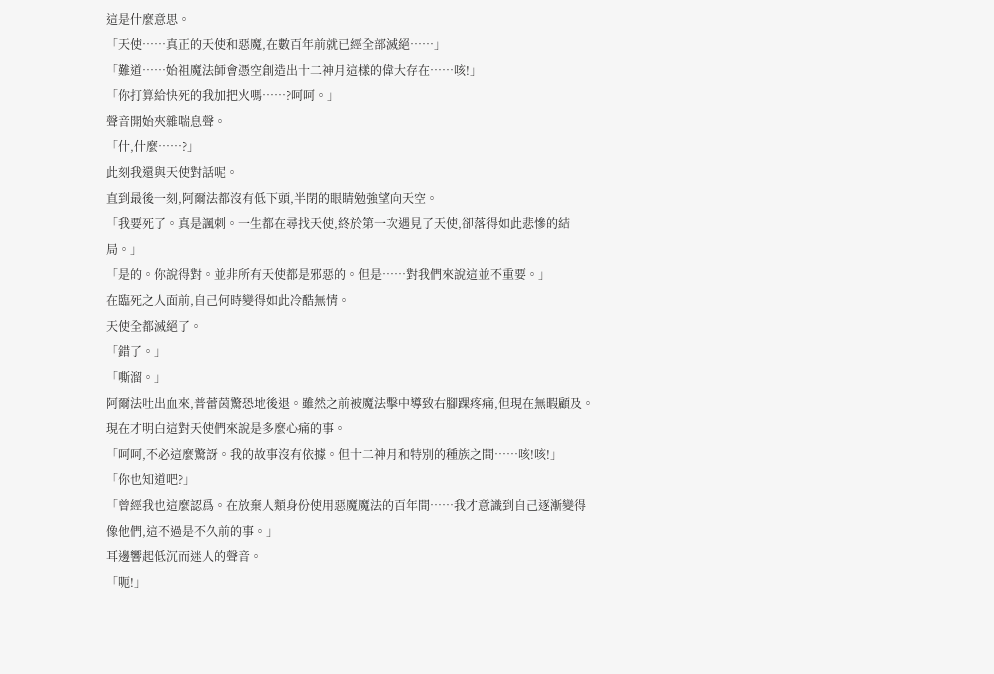這是什麼意思。
「天使……真正的天使和惡魔,在數百年前就已經全部滅絕……」
「難道……始祖魔法師會憑空創造出十二神月這樣的偉大存在……咳!」
「你打算給快死的我加把火嗎……?呵呵。」
聲音開始夾雜喘息聲。
「什,什麼……?」
此刻我還與天使對話呢。
直到最後一刻,阿爾法都沒有低下頭,半閉的眼睛勉強望向天空。
「我要死了。真是諷刺。一生都在尋找天使,終於第一次遇見了天使,卻落得如此悲慘的結局。」
「是的。你說得對。並非所有天使都是邪惡的。但是……對我們來說這並不重要。」
在臨死之人面前,自己何時變得如此冷酷無情。
天使全都滅絕了。
「錯了。」
「嘶溜。」
阿爾法吐出血來,普蕾茵驚恐地後退。雖然之前被魔法擊中導致右腳踝疼痛,但現在無暇顧及。
現在才明白這對天使們來說是多麼心痛的事。
「呵呵,不必這麼驚訝。我的故事沒有依據。但十二神月和特別的種族之間……咳!咳!」
「你也知道吧?」
「曾經我也這麼認爲。在放棄人類身份使用惡魔魔法的百年間……我才意識到自己逐漸變得像他們,這不過是不久前的事。」
耳邊響起低沉而迷人的聲音。
「呃!」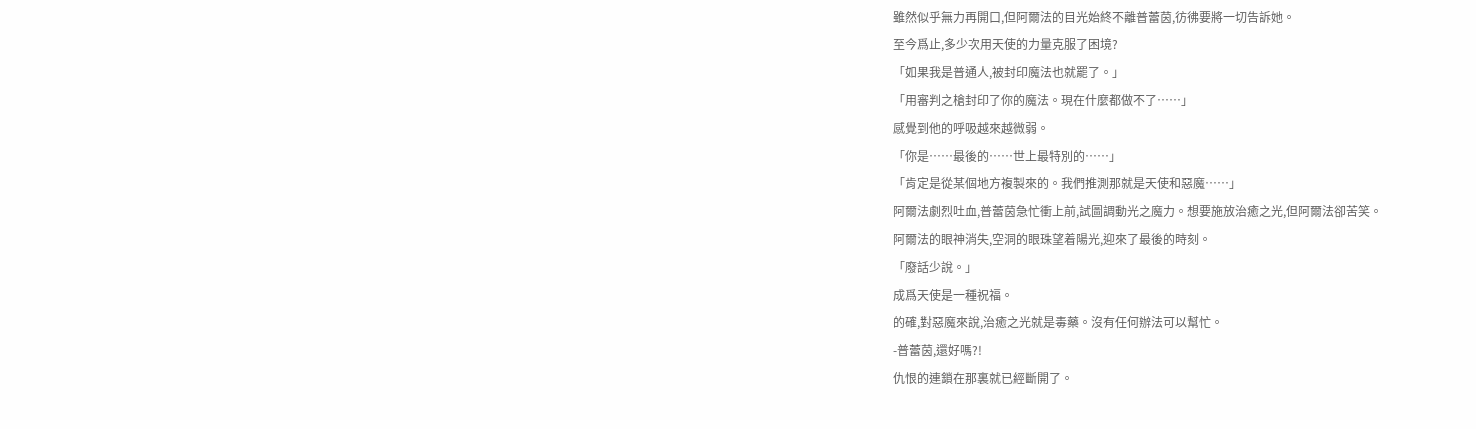雖然似乎無力再開口,但阿爾法的目光始終不離普蕾茵,彷彿要將一切告訴她。
至今爲止,多少次用天使的力量克服了困境?
「如果我是普通人,被封印魔法也就罷了。」
「用審判之槍封印了你的魔法。現在什麼都做不了……」
感覺到他的呼吸越來越微弱。
「你是……最後的……世上最特別的……」
「肯定是從某個地方複製來的。我們推測那就是天使和惡魔……」
阿爾法劇烈吐血,普蕾茵急忙衝上前,試圖調動光之魔力。想要施放治癒之光,但阿爾法卻苦笑。
阿爾法的眼神消失,空洞的眼珠望着陽光,迎來了最後的時刻。
「廢話少說。」
成爲天使是一種祝福。
的確,對惡魔來說,治癒之光就是毒藥。沒有任何辦法可以幫忙。
-普蕾茵,還好嗎?!
仇恨的連鎖在那裏就已經斷開了。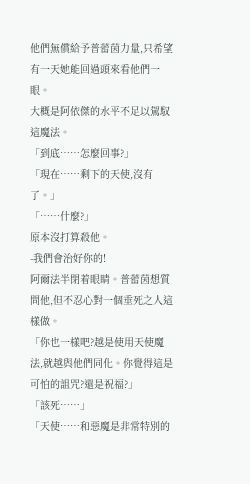他們無償給予普蕾茵力量,只希望有一天她能回過頭來看他們一眼。
大概是阿依傑的水平不足以駕馭這魔法。
「到底……怎麼回事?」
「現在……剩下的天使,沒有了。」
「……什麼?」
原本沒打算殺他。
-我們會治好你的!
阿爾法半閉着眼睛。普蕾茵想質問他,但不忍心對一個垂死之人這樣做。
「你也一樣吧?越是使用天使魔法,就越與他們同化。你覺得這是可怕的詛咒?還是祝福?」
「該死……」
「天使……和惡魔是非常特別的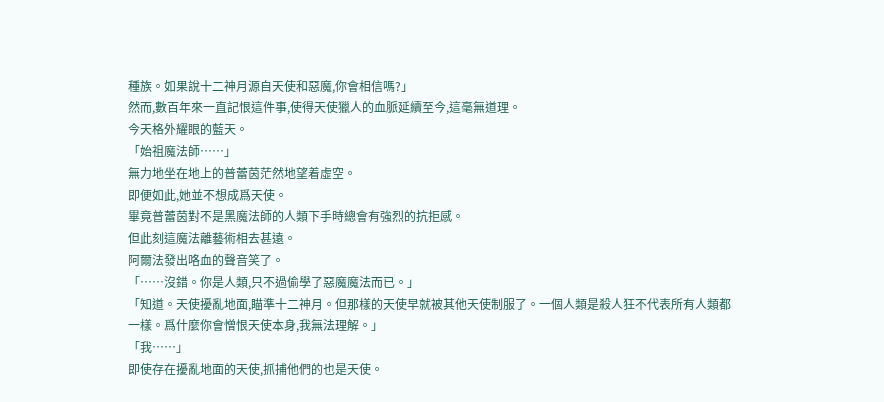種族。如果說十二神月源自天使和惡魔,你會相信嗎?」
然而,數百年來一直記恨這件事,使得天使獵人的血脈延續至今,這毫無道理。
今天格外耀眼的藍天。
「始祖魔法師……」
無力地坐在地上的普蕾茵茫然地望着虛空。
即便如此,她並不想成爲天使。
畢竟普蕾茵對不是黑魔法師的人類下手時總會有強烈的抗拒感。
但此刻這魔法離藝術相去甚遠。
阿爾法發出咯血的聲音笑了。
「……沒錯。你是人類,只不過偷學了惡魔魔法而已。」
「知道。天使擾亂地面,瞄準十二神月。但那樣的天使早就被其他天使制服了。一個人類是殺人狂不代表所有人類都一樣。爲什麼你會憎恨天使本身,我無法理解。」
「我……」
即使存在擾亂地面的天使,抓捕他們的也是天使。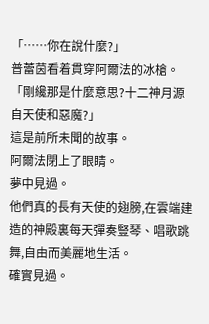「……你在說什麼?」
普蕾茵看着貫穿阿爾法的冰槍。
「剛纔那是什麼意思?十二神月源自天使和惡魔?」
這是前所未聞的故事。
阿爾法閉上了眼睛。
夢中見過。
他們真的長有天使的翅膀,在雲端建造的神殿裏每天彈奏豎琴、唱歌跳舞,自由而美麗地生活。
確實見過。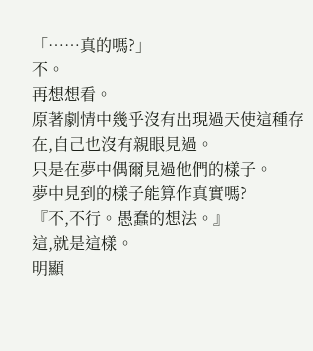「……真的嗎?」
不。
再想想看。
原著劇情中幾乎沒有出現過天使這種存在,自己也沒有親眼見過。
只是在夢中偶爾見過他們的樣子。
夢中見到的樣子能算作真實嗎?
『不,不行。愚蠢的想法。』
這,就是這樣。
明顯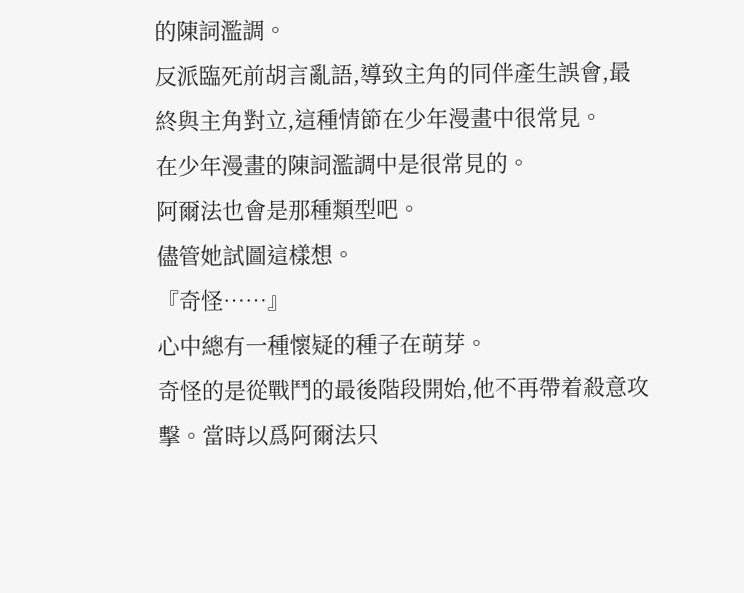的陳詞濫調。
反派臨死前胡言亂語,導致主角的同伴產生誤會,最終與主角對立,這種情節在少年漫畫中很常見。
在少年漫畫的陳詞濫調中是很常見的。
阿爾法也會是那種類型吧。
儘管她試圖這樣想。
『奇怪……』
心中總有一種懷疑的種子在萌芽。
奇怪的是從戰鬥的最後階段開始,他不再帶着殺意攻擊。當時以爲阿爾法只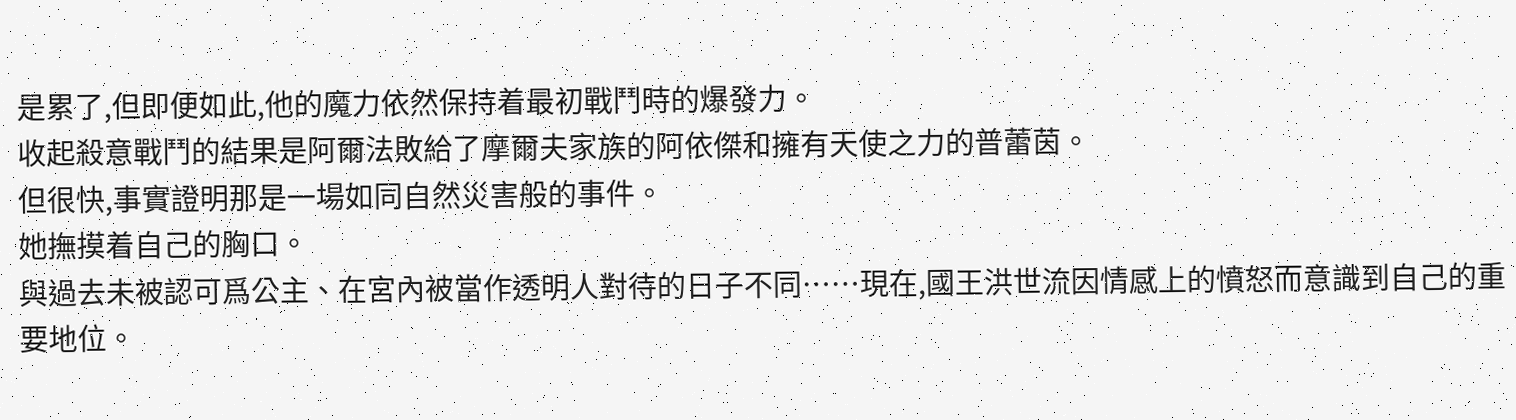是累了,但即便如此,他的魔力依然保持着最初戰鬥時的爆發力。
收起殺意戰鬥的結果是阿爾法敗給了摩爾夫家族的阿依傑和擁有天使之力的普蕾茵。
但很快,事實證明那是一場如同自然災害般的事件。
她撫摸着自己的胸口。
與過去未被認可爲公主、在宮內被當作透明人對待的日子不同……現在,國王洪世流因情感上的憤怒而意識到自己的重要地位。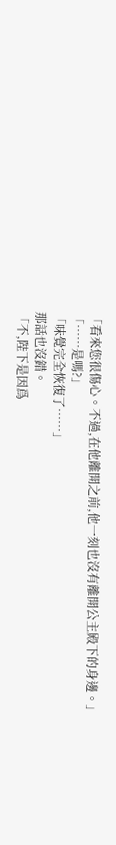「看來您很傷心。不過,在他離開之前,他一刻也沒有離開公主殿下的身邊。」
「……是嗎?」
「味覺完全恢復了……」
那話也沒錯。
「不,陛下是因爲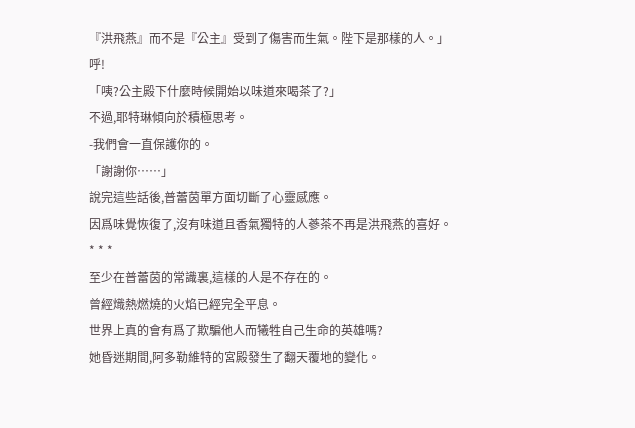『洪飛燕』而不是『公主』受到了傷害而生氣。陛下是那樣的人。」
呼!
「咦?公主殿下什麼時候開始以味道來喝茶了?」
不過,耶特琳傾向於積極思考。
-我們會一直保護你的。
「謝謝你……」
說完這些話後,普蕾茵單方面切斷了心靈感應。
因爲味覺恢復了,沒有味道且香氣獨特的人蔘茶不再是洪飛燕的喜好。
* * *
至少在普蕾茵的常識裏,這樣的人是不存在的。
曾經熾熱燃燒的火焰已經完全平息。
世界上真的會有爲了欺騙他人而犧牲自己生命的英雄嗎?
她昏迷期間,阿多勒維特的宮殿發生了翻天覆地的變化。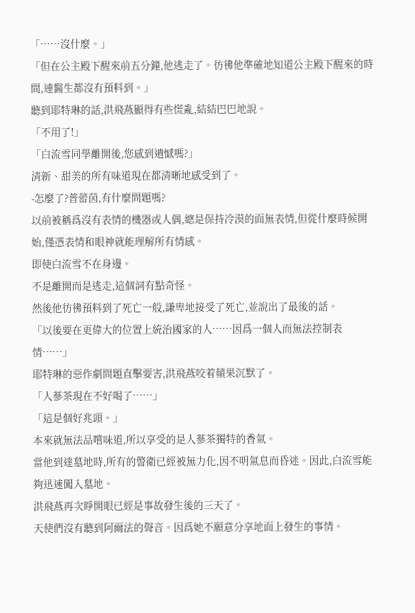「……沒什麼。」
「但在公主殿下醒來前五分鐘,他逃走了。彷彿他準確地知道公主殿下醒來的時間,連醫生都沒有預料到。」
聽到耶特琳的話,洪飛燕顯得有些慌亂,結結巴巴地說。
「不用了!」
「白流雪同學離開後,您感到遺憾嗎?」
清新、甜美的所有味道現在都清晰地感受到了。
-怎麼了?普蕾茵,有什麼問題嗎?
以前被稱爲沒有表情的機器或人偶,總是保持冷漠的面無表情,但從什麼時候開始,僅憑表情和眼神就能理解所有情感。
即使白流雪不在身邊。
不是離開而是逃走,這個詞有點奇怪。
然後他彷彿預料到了死亡一般,謙卑地接受了死亡,並說出了最後的話。
「以後要在更偉大的位置上統治國家的人……因爲一個人而無法控制表情……」
耶特琳的惡作劇問題直擊要害,洪飛燕咬着蘋果沉默了。
「人蔘茶現在不好喝了……」
「這是個好兆頭。」
本來就無法品嚐味道,所以享受的是人蔘茶獨特的香氣。
當他到達墓地時,所有的警衛已經被無力化,因不明氣息而昏迷。因此,白流雪能夠迅速闖入墓地。
洪飛燕再次睜開眼已經是事故發生後的三天了。
天使們沒有聽到阿爾法的聲音。因爲她不願意分享地面上發生的事情。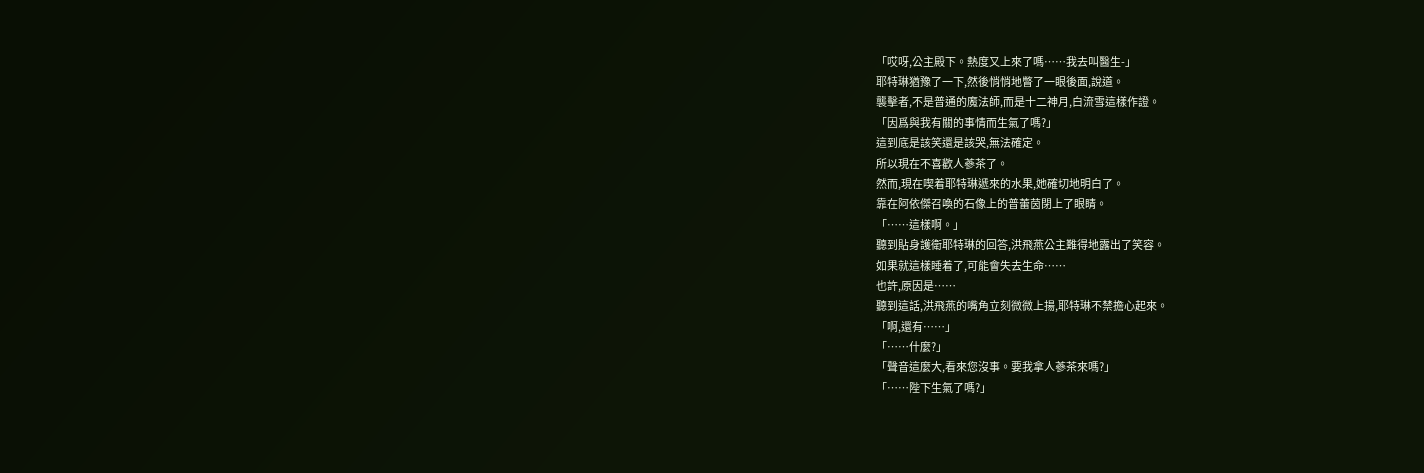「哎呀,公主殿下。熱度又上來了嗎……我去叫醫生-」
耶特琳猶豫了一下,然後悄悄地瞥了一眼後面,說道。
襲擊者,不是普通的魔法師,而是十二神月,白流雪這樣作證。
「因爲與我有關的事情而生氣了嗎?」
這到底是該笑還是該哭,無法確定。
所以現在不喜歡人蔘茶了。
然而,現在喫着耶特琳遞來的水果,她確切地明白了。
靠在阿依傑召喚的石像上的普蕾茵閉上了眼睛。
「……這樣啊。」
聽到貼身護衛耶特琳的回答,洪飛燕公主難得地露出了笑容。
如果就這樣睡着了,可能會失去生命……
也許,原因是……
聽到這話,洪飛燕的嘴角立刻微微上揚,耶特琳不禁擔心起來。
「啊,還有……」
「……什麼?」
「聲音這麼大,看來您沒事。要我拿人蔘茶來嗎?」
「……陛下生氣了嗎?」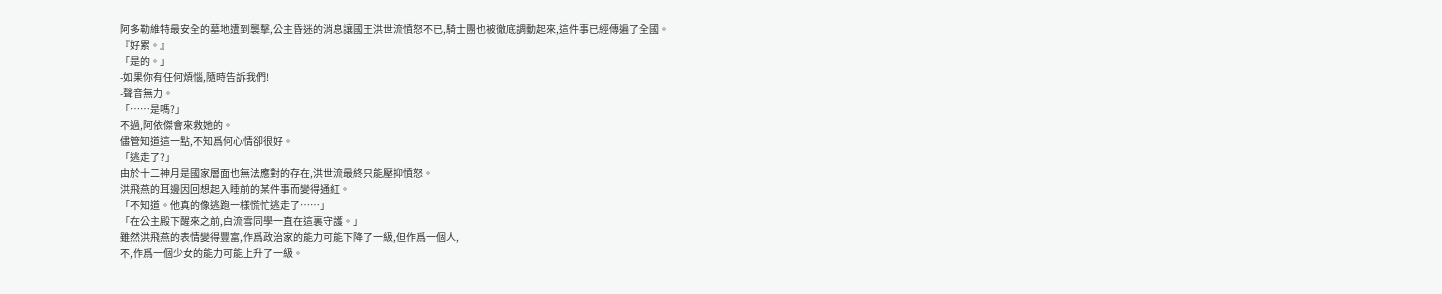阿多勒維特最安全的墓地遭到襲擊,公主昏迷的消息讓國王洪世流憤怒不已,騎士團也被徹底調動起來,這件事已經傳遍了全國。
『好累。』
「是的。」
-如果你有任何煩惱,隨時告訴我們!
-聲音無力。
「……是嗎?」
不過,阿依傑會來救她的。
儘管知道這一點,不知爲何心情卻很好。
「逃走了?」
由於十二神月是國家層面也無法應對的存在,洪世流最終只能壓抑憤怒。
洪飛燕的耳邊因回想起入睡前的某件事而變得通紅。
「不知道。他真的像逃跑一樣慌忙逃走了……」
「在公主殿下醒來之前,白流雪同學一直在這裏守護。」
雖然洪飛燕的表情變得豐富,作爲政治家的能力可能下降了一級,但作爲一個人,
不,作爲一個少女的能力可能上升了一級。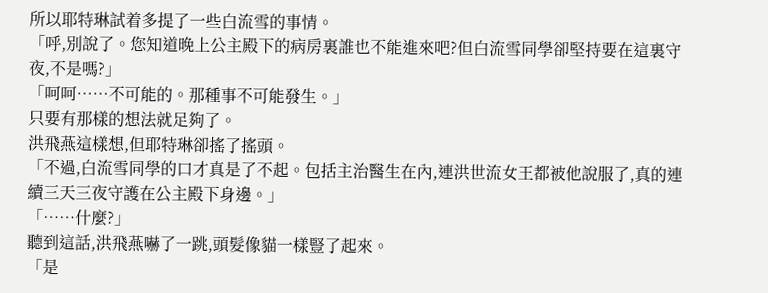所以耶特琳試着多提了一些白流雪的事情。
「呼,別說了。您知道晚上公主殿下的病房裏誰也不能進來吧?但白流雪同學卻堅持要在這裏守夜,不是嗎?」
「呵呵……不可能的。那種事不可能發生。」
只要有那樣的想法就足夠了。
洪飛燕這樣想,但耶特琳卻搖了搖頭。
「不過,白流雪同學的口才真是了不起。包括主治醫生在內,連洪世流女王都被他說服了,真的連續三天三夜守護在公主殿下身邊。」
「……什麼?」
聽到這話,洪飛燕嚇了一跳,頭髮像貓一樣豎了起來。
「是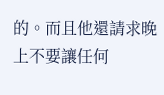的。而且他還請求晚上不要讓任何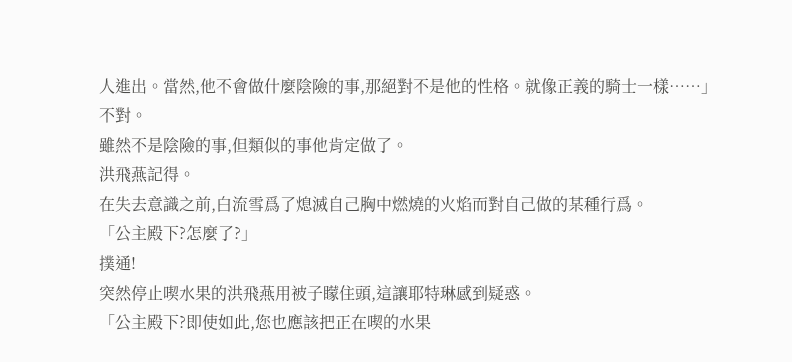人進出。當然,他不會做什麼陰險的事,那絕對不是他的性格。就像正義的騎士一樣……」
不對。
雖然不是陰險的事,但類似的事他肯定做了。
洪飛燕記得。
在失去意識之前,白流雪爲了熄滅自己胸中燃燒的火焰而對自己做的某種行爲。
「公主殿下?怎麼了?」
撲通!
突然停止喫水果的洪飛燕用被子矇住頭,這讓耶特琳感到疑惑。
「公主殿下?即使如此,您也應該把正在喫的水果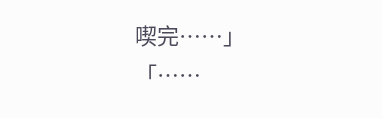喫完……」
「……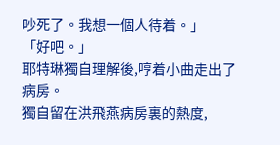吵死了。我想一個人待着。」
「好吧。」
耶特琳獨自理解後,哼着小曲走出了病房。
獨自留在洪飛燕病房裏的熱度,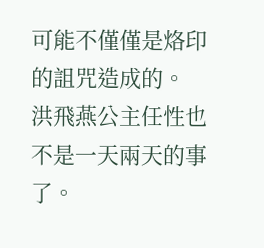可能不僅僅是烙印的詛咒造成的。
洪飛燕公主任性也不是一天兩天的事了。